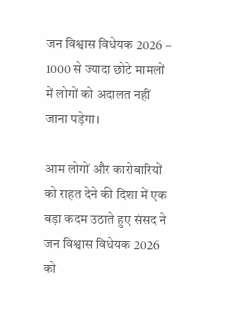जन विश्वास विधेयक 2026 – 1000 से ज्यादा छोटे मामलों में लोगों को अदालत नहीं जाना पड़ेगा।

आम लोगों और कारोबारियों को राहत देने की दिशा में एक बड़ा कदम उठाते हुए संसद ने जन विश्वास विधेयक 2026 को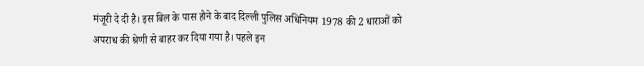मंजूरी दे दी है। इस बिल के पास होने के बाद दिल्ली पुलिस अधिनियम 1978 की 2 धाराओं को अपराध की श्रेणी से बाहर कर दिया गया है। पहले इन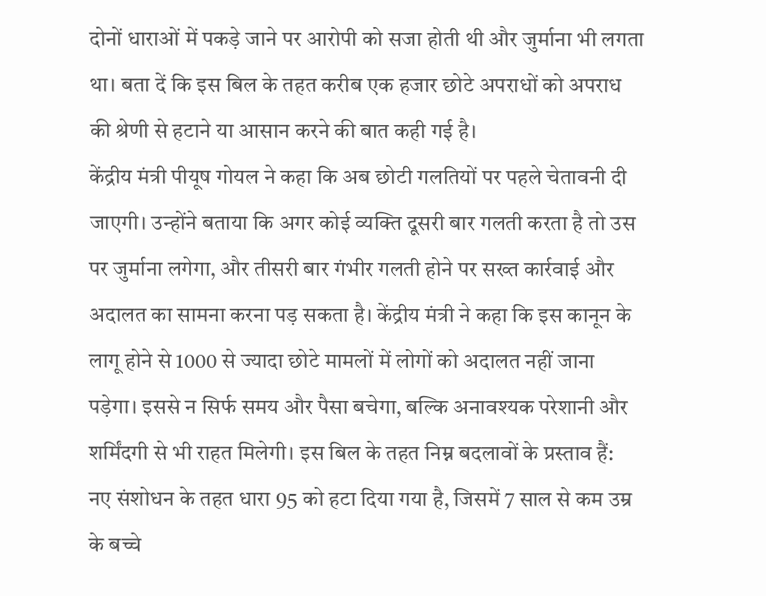दोनों धाराओं में पकड़े जाने पर आरोपी को सजा होती थी और जुर्माना भी लगता था। बता दें कि इस बिल के तहत करीब एक हजार छोटे अपराधों को अपराध की श्रेणी से हटाने या आसान करने की बात कही गई है।
केंद्रीय मंत्री पीयूष गोयल ने कहा कि अब छोटी गलतियों पर पहले चेतावनी दी जाएगी। उन्होंने बताया कि अगर कोई व्यक्ति दूसरी बार गलती करता है तो उस पर जुर्माना लगेगा, और तीसरी बार गंभीर गलती होने पर सख्त कार्रवाई और अदालत का सामना करना पड़ सकता है। केंद्रीय मंत्री ने कहा कि इस कानून के लागू होने से 1000 से ज्यादा छोटे मामलों में लोगों को अदालत नहीं जाना पड़ेगा। इससे न सिर्फ समय और पैसा बचेगा, बल्कि अनावश्यक परेशानी और शर्मिंदगी से भी राहत मिलेगी। इस बिल के तहत निम्न बदलावों के प्रस्ताव हैं:
नए संशोधन के तहत धारा 95 को हटा दिया गया है, जिसमें 7 साल से कम उम्र के बच्चे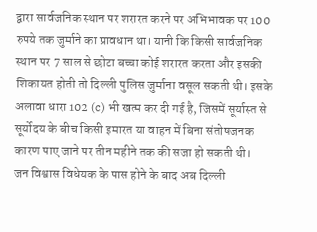द्वारा सार्वजनिक स्थान पर शरारत करने पर अभिभावक पर 100 रुपये तक जुर्माने का प्रावधान था। यानी कि किसी सार्वजनिक स्थान पर 7 साल से छोटा बच्चा कोई शरारत करता और इसकी शिकायत होती तो दिल्ली पुलिस जुर्माना वसूल सकती थी। इसके अलावा धारा 102 (c) भी खत्म कर दी गई है, जिसमें सूर्यास्त से सूर्योदय के बीच किसी इमारत या वाहन में बिना संतोषजनक कारण पाए जाने पर तीन महीने तक की सजा हो सकती थी।
जन विश्वास विधेयक के पास होने के बाद अब दिल्ली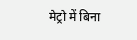मेट्रो में बिना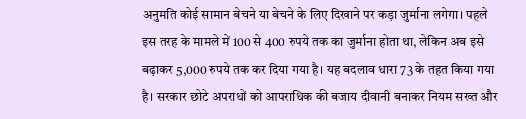अनुमति कोई सामान बेचने या बेचने के लिए दिखाने पर कड़ा जुर्माना लगेगा। पहले इस तरह के मामले में 100 से 400 रुपये तक का जुर्माना होता था, लेकिन अब इसे बढ़ाकर 5,000 रुपये तक कर दिया गया है। यह बदलाव धारा 73 के तहत किया गया है। सरकार छोटे अपराधों को आपराधिक की बजाय दीवानी बनाकर नियम सख्त और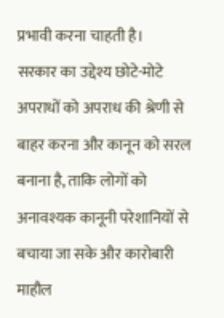प्रभावी करना चाहती है।
सरकार का उद्देश्य छोटे-मोटे अपराधों को अपराध की श्रेणी से बाहर करना और कानून को सरल बनाना है, ताकि लोगों को अनावश्यक कानूनी परेशानियों से बचाया जा सके और कारोबारी माहौल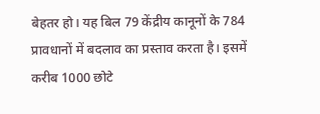बेहतर हो। यह बिल 79 केंद्रीय कानूनों के 784 प्रावधानों में बदलाव का प्रस्ताव करता है। इसमें करीब 1000 छोटे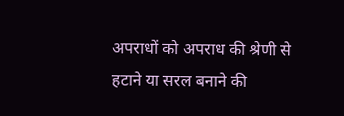अपराधों को अपराध की श्रेणी से हटाने या सरल बनाने की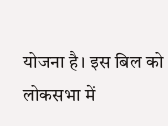योजना है। इस बिल को लोकसभा में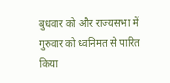बुधवार को और राज्यसभा में गुरुवार को ध्वनिमत से पारित किया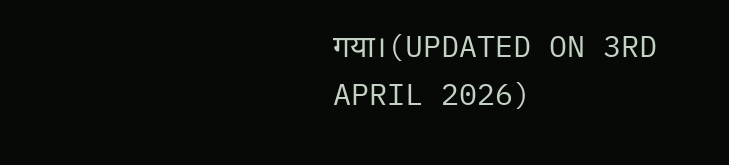गया।(UPDATED ON 3RD APRIL 2026)